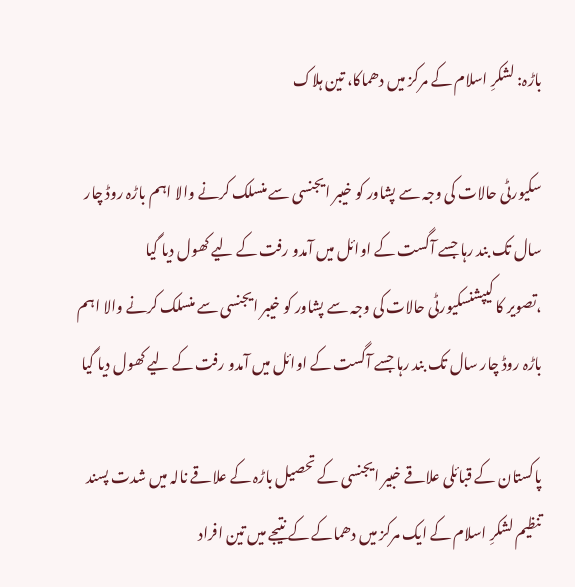باڑہ: لشکرِ اسلام کے مرکز میں دھماکا، تین ہلاک

سکیورٹی حالات کی وجہ سے پشاور کو خیبر ایجنسی سے منسلک کرنے والا اہم باڑہ روڈ چار سال تک بند رہا جسے آگست کے اوائل میں آمدو رفت کے لیے کھول دیا گیا
،تصویر کا کیپشنسکیورٹی حالات کی وجہ سے پشاور کو خیبر ایجنسی سے منسلک کرنے والا اہم باڑہ روڈ چار سال تک بند رہا جسے آگست کے اوائل میں آمدو رفت کے لیے کھول دیا گیا

پاکستان کے قبائلی علاقے خبیر ایجنسی کے تحصیل باڑہ کے علاقے نالہ میں شدت پسند تنظیم لشکرِ اسلام کے ایک مرکز میں دھماکے کے نتیجے میں تین افراد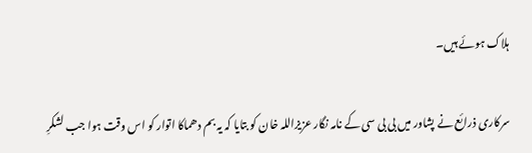ہلاک ہوئے ہیں۔

سرکاری ذرائع نے پشاور میں بی بی سی کے نامہ نگار عزیزاللہ خان کو بتایا کہ یہ بم دھماکا اتوار کو اس وقت ہوا جب لشکرِ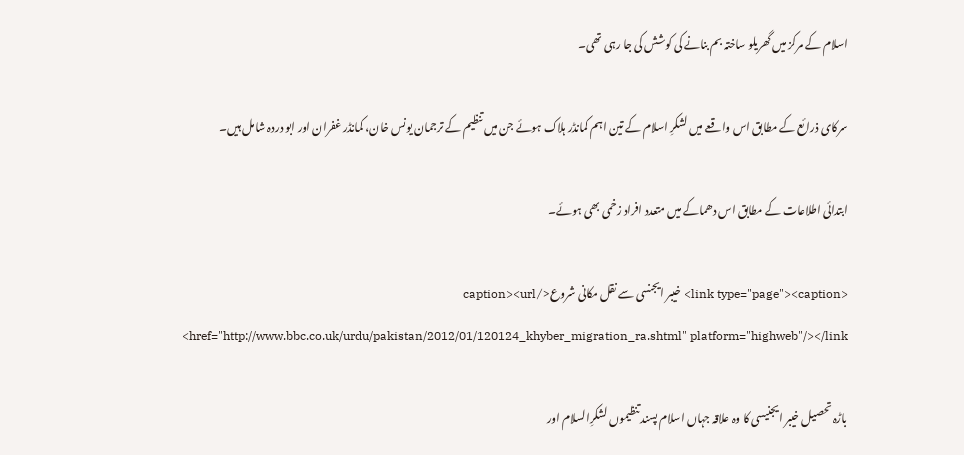اسلام کے مرکز میں گھریلو ساختہ بم بنانے کی کوشش کی جا رہی تھی۔

سرکای ذرائع کے مطابق اس واقعے میں لشکرِ اسلام کے تین اہم کمانڈر ہلاک ہوئے جن میں تنظیم کے ترجمان یونس خان، کمانڈر غفران اور ابو دردہ شامل ہیں۔

ابتدائی اطلاعات کے مطابق اس دھماکے میں متعدد افراد زخمی بھی ہوئے۔

<link type="page"><caption> خیبر ایجنسی سے نقل مکانی شروع</caption><url href="http://www.bbc.co.uk/urdu/pakistan/2012/01/120124_khyber_migration_ra.shtml" platform="highweb"/></link>

باڑہ تحصیل خیبر ایجنیسی کا وہ علاقہ جہاں اسلام پسند تنظیموں لشکرِالسلام اور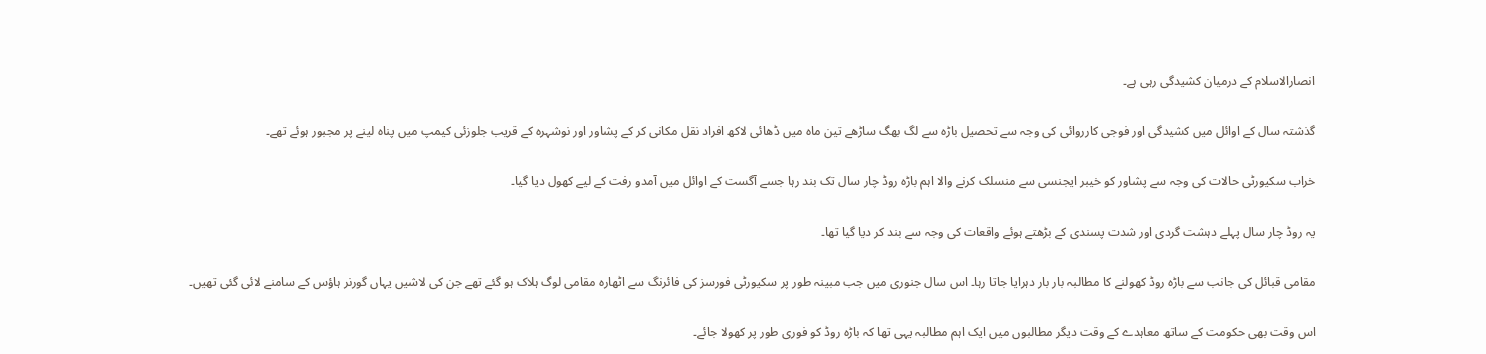انصارالاسلام کے درمیان کشیدگی رہی ہے۔

گذشتہ سال کے اوائل میں کشیدگی اور فوجی کارروائی کی وجہ سے تحصیل باڑہ سے لگ بھگ ساڑھے تین ماہ میں ڈھائی لاکھ افراد نقل مکانی کر کے پشاور اور نوشہرہ کے قریب جلوزئی کیمپ میں پناہ لینے پر مجبور ہوئے تھے۔

خراب سکیورٹی حالات کی وجہ سے پشاور کو خیبر ایجنسی سے منسلک کرنے والا اہم باڑہ روڈ چار سال تک بند رہا جسے آگست کے اوائل میں آمدو رفت کے لیے کھول دیا گیا۔

یہ روڈ چار سال پہلے دہشت گردی اور شدت پسندی کے بڑھتے ہوئے واقعات کی وجہ سے بند کر دیا گیا تھا۔

مقامی قبائل کی جانب سے باڑہ روڈ کھولنے کا مطالبہ بار بار دہرایا جاتا رہا۔ اس سال جنوری میں جب مبینہ طور پر سکیورٹی فورسز کی فائرنگ سے اٹھارہ مقامی لوگ ہلاک ہو گئے تھے جن کی لاشیں یہاں گورنر ہاؤس کے سامنے لائی گئی تھیں۔

اس وقت بھی حکومت کے ساتھ معاہدے کے وقت دیگر مطالبوں میں ایک اہم مطالبہ یہی تھا کہ باڑہ روڈ کو فوری طور پر کھولا جائے۔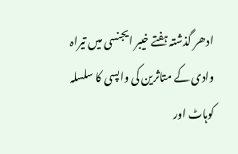ادھر گذشتہ ہفتے خیبر ایجنسی میں تیراہ وادی کے متاثرین کی واپسی کا سلسلہ کوہاٹ اور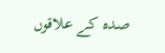صدہ کے علاقوں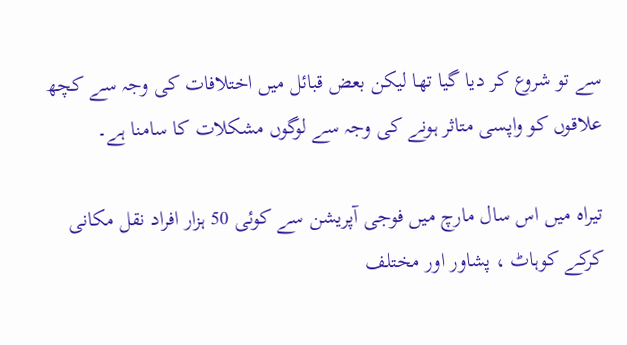سے تو شروع کر دیا گیا تھا لیکن بعض قبائل میں اختلافات کی وجہ سے کچھ علاقوں کو واپسی متاثر ہونے کی وجہ سے لوگوں مشکلات کا سامنا ہے۔

تیراہ میں اس سال مارچ میں فوجی آپریشن سے کوئی 50 ہزار افراد نقل مکانی کرکے کوہاٹ ، پشاور اور مختلف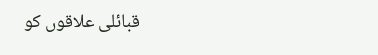قبائلی علاقوں کو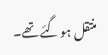منتقل ہو گئے تھے۔